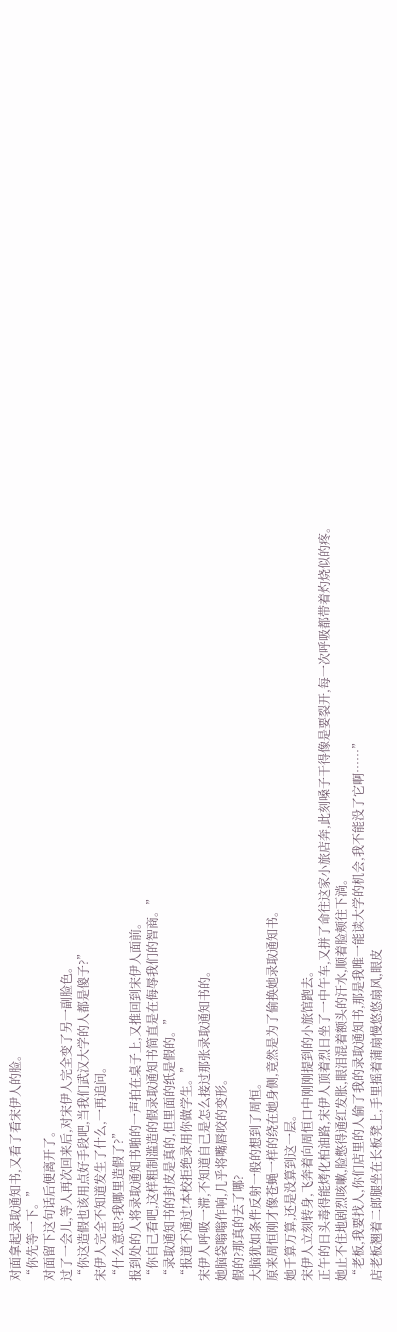对面拿起录取通知书,又看了看宋伊人的脸。
“你先等一下。”
对面留下这句话后便离开了。
过了一会儿,等人再次回来后,对宋伊人完全变了另一副脸色。
“你这造假也该用点好手段吧,当我们武汉大学的人都是傻子?”
宋伊人完全不知道发生了什么,一再追问。
“什么意思?我哪里造假了?”
报到处的人将录取通知书啪的一声拍在桌子上,又推回到宋伊人面前。
“你自己看吧,这样粗制滥造的假录取通知书简直是在侮辱我们的智商。”
“录取通知书的封皮是真的,但里面的纸是假的。”
“报道不通过!本校拒绝录用你做学生。”
宋伊人呼吸一滞,不知道自己是怎么接过那张录取通知书的。
她脑袋嗡嗡作响,几乎将嘴唇咬的变形。
假的?那真的去了哪?
大脑犹如条件反射一般的想到了周恒。
原来周恒刚才像苍蝇一样的绕在她身侧,竟然是为了偷换她录取通知书。
她千算万算,还是没算到这一层。
宋伊人立刻转身,飞奔着向周恒口中刚刚提到的小旅馆跑去。
正午的日头毒得能烤化柏油路,宋伊人顶着烈日坐了一中午车,又拼了命往这家小旅店奔,此刻嗓子干得像是要裂开,每一次呼吸都带着灼烧似的疼。
她止不住地剧烈咳嗽,脸憋得通红发胀,眼泪混着额头的汗水,顺着脸颊往下淌。
“老板,我要找人,你们店里的人偷了我的录取通知书,那是我唯一能读大学的机会,我不能没了它啊……”
店老板翘着二郎腿坐在长板凳上,手里摇着蒲扇慢悠悠扇风,眼皮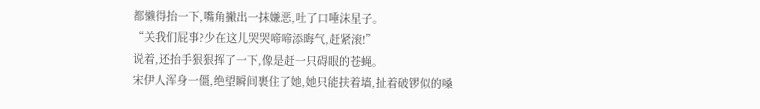都懒得抬一下,嘴角撇出一抹嫌恶,吐了口唾沫星子。
“关我们屁事?少在这儿哭哭啼啼添晦气,赶紧滚!”
说着,还抬手狠狠挥了一下,像是赶一只碍眼的苍蝇。
宋伊人浑身一僵,绝望瞬间裹住了她,她只能扶着墙,扯着破锣似的嗓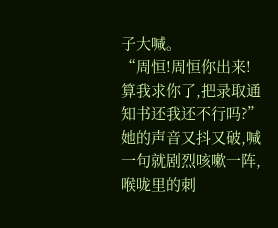子大喊。
“周恒!周恒你出来!算我求你了,把录取通知书还我还不行吗?”
她的声音又抖又破,喊一句就剧烈咳嗽一阵,喉咙里的刺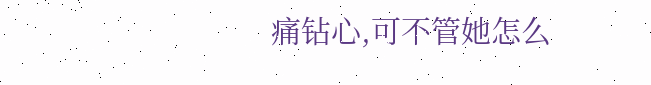痛钻心,可不管她怎么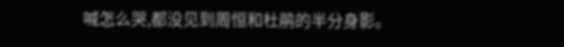喊怎么哭,都没见到周恒和杜鹃的半分身影。